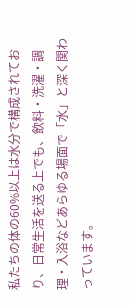私たちの体の60%以上は水分で構成されており、日常生活を送る上でも、飲料・洗濯・調理・入浴などあらゆる場面で「水」と深く関わっています。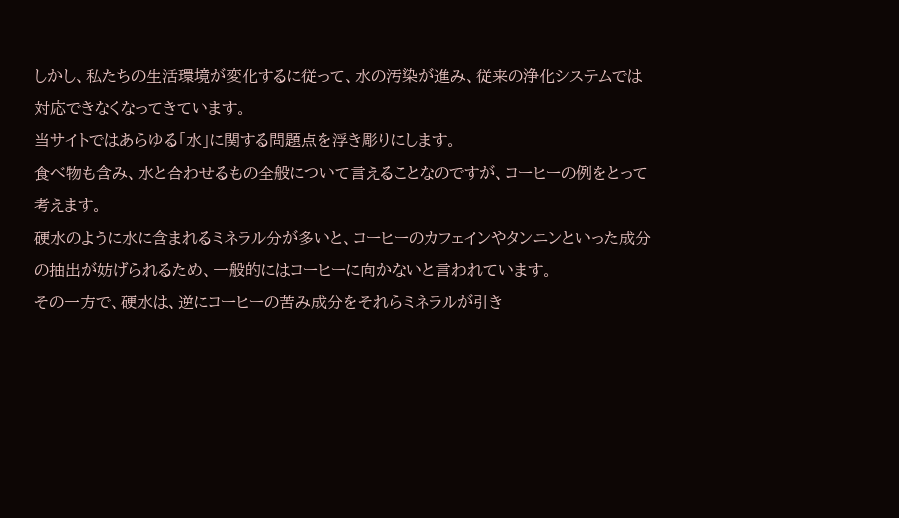しかし、私たちの生活環境が変化するに従って、水の汚染が進み、従来の浄化システムでは対応できなくなってきています。
当サイトではあらゆる「水」に関する問題点を浮き彫りにします。
食べ物も含み、水と合わせるもの全般について言えることなのですが、コーヒーの例をとって考えます。
硬水のように水に含まれるミネラル分が多いと、コーヒーのカフェインやタンニンといった成分の抽出が妨げられるため、一般的にはコーヒーに向かないと言われています。
その一方で、硬水は、逆にコーヒーの苦み成分をそれらミネラルが引き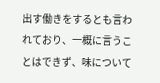出す働きをするとも言われており、一概に言うことはできず、味について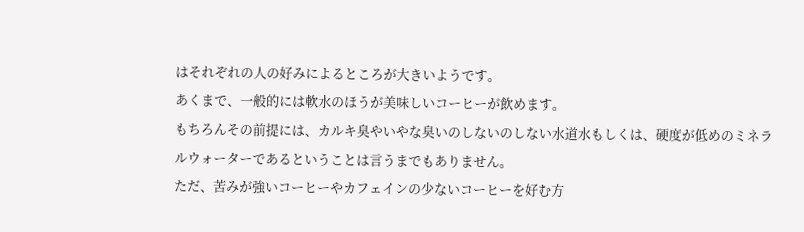はそれぞれの人の好みによるところが大きいようです。
あくまで、一般的には軟水のほうが美味しいコーヒーが飲めます。
もちろんその前提には、カルキ臭やいやな臭いのしないのしない水道水もしくは、硬度が低めのミネラルウォーターであるということは言うまでもありません。
ただ、苦みが強いコーヒーやカフェインの少ないコーヒーを好む方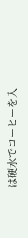は硬水でコーヒーを入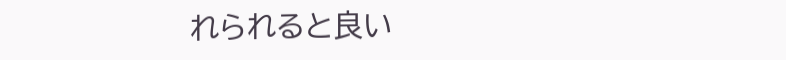れられると良い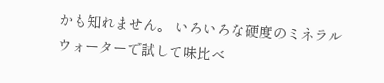かも知れません。 いろいろな硬度のミネラルウォーターで試して味比べ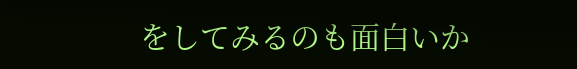をしてみるのも面白いか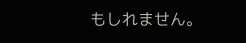もしれません。